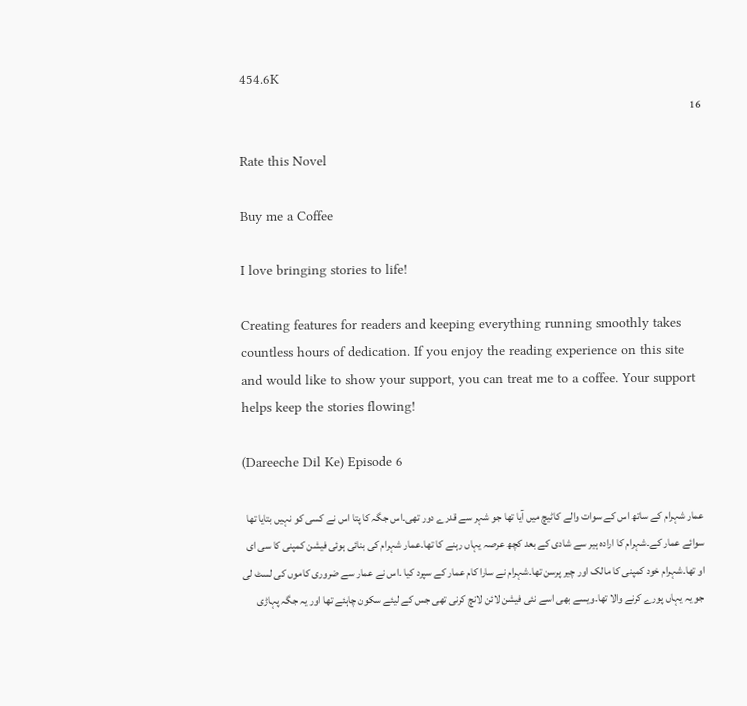454.6K
16

Rate this Novel

Buy me a Coffee

I love bringing stories to life!

Creating features for readers and keeping everything running smoothly takes countless hours of dedication. If you enjoy the reading experience on this site and would like to show your support, you can treat me to a coffee. Your support helps keep the stories flowing!

(Dareeche Dil Ke) Episode 6

عمار شہرام کے ساتھ اس کے سوات والے کاٹیچ میں آیا تھا جو شہر سے قدرے دور تھی۔اس جگہ کا پتا اس نے کسی کو نہیں بتایا تھا سوائے عمار کے۔شہرام کا ارادہ ہیر سے شادی کے بعد کچھ عرصہ یہاں رہنے کا تھا۔عمار شہرام کی بنائی ہوئی فیشن کمپنی کا سی ای او تھا۔شہرام خود کمپنی کا مالک اور چیر پرسن تھا۔شہرام نے سارا کام عمار کے سپرد کیا ۔اس نے عمار سے ضروری کاموں کی لسٹ لی جو یہ یہاں پورے کرنے والا تھا۔ویسے بھی اسے نئی فیشن لائن لانچ کرنی تھی جس کے لیئے سکون چاہئے تھا اور یہ جگہ پہاڑی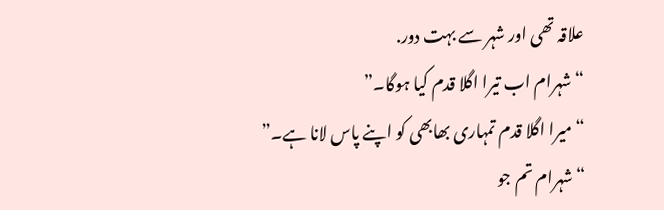علاقہ تھی اور شہر سے بہت دور.
“شہرام اب تیرا اگلا قدم کیا ہوگا۔”
“میرا اگلا قدم تمہاری بھابھی کو اپنے پاس لانا ہے۔”
“شہرام تم جو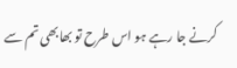کرنے جا رہے ہو اس طرح تو بھابھی تم سے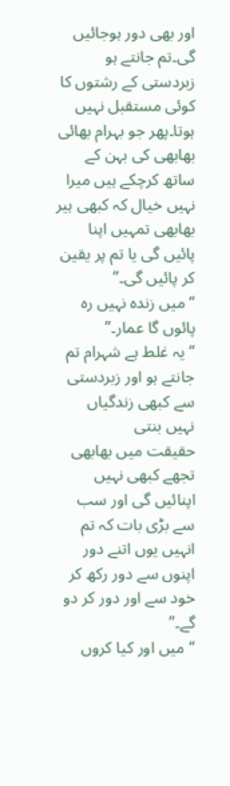اور بھی دور ہوجائیں گی۔تم جانتے ہو زبردستی کے رشتوں کا کوئی مستقبل نہیں ہوتا۔پھر جو بہرام بھائی بھابھی کی بہن کے ساتھ کرچکے ہیں میرا نہیں خیال کہ کبھی ہیر بھابھی تمہیں اپنا پائیں گی یا تم پر یقین کر پائیں گی۔”
“میں زندہ نہیں رہ پائوں گا عمار۔”
“یہ غلط ہے شہرام تم جانتے ہو اور زبردستی سے کبھی زندگیاں نہیں بنتی
حقیقت میں بھابھی تجھے کبھی نہیں اپنائیں گی اور سب سے بڑی بات کہ تم انہیں یوں اتنے دور اپنوں سے دور رکھ کر خود سے اور دور کر دو گے۔”
“میں اور کیا کروں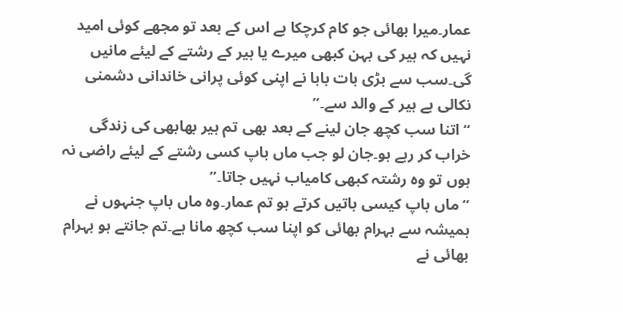عمار۔میرا بھائی جو کام کرچکا ہے اس کے بعد تو مجھے کوئی امید نہیں کہ ہیر کی بہن کبھی میرے یا ہیر کے رشتے کے لیئے مانیں گی۔سب سے بڑی بات بابا نے اپنی کوئی پرانی خاندانی دشمنی نکالی ہے ہیر کے والد سے۔”
“اتنا سب کچھ جان لینے کے بعد بھی تم ہیر بھابھی کی زندگی خراب کر رہے ہو۔جان لو جب ماں باپ کسی رشتے کے لیئے راضی نہ ہوں تو وہ رشتہ کبھی کامیاب نہیں جاتا۔”
“ماں باپ کیسی باتیں کرتے ہو تم عمار۔وہ ماں باپ جنہوں نے ہمیشہ سے بہرام بھائی کو اپنا سب کچھ مانا ہے۔تم جانتے ہو بہرام بھائی نے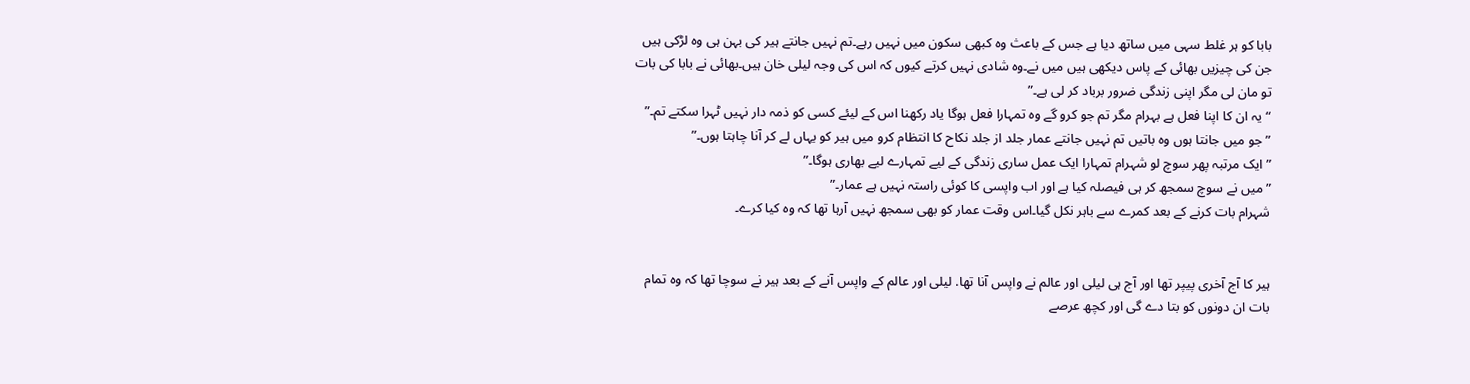بابا کو ہر غلط سہی میں ساتھ دیا ہے جس کے باعث وہ کبھی سکون میں نہیں رہے۔تم نہیں جانتے ہیر کی بہن ہی وہ لڑکی ہیں جن کی چیزیں بھائی کے پاس دیکھی ہیں میں نے۔وہ شادی نہیں کرتے کیوں کہ اس کی وجہ لیلی خان ہیں۔بھائی نے بابا کی بات تو مان لی مگر اپنی زندگی ضرور برباد کر لی ہے۔”
“یہ ان کا اپنا فعل ہے بہرام مگر تم جو کرو گے وہ تمہارا فعل ہوگا یاد رکھنا اس کے لیئے کسی کو ذمہ دار نہیں ٹہرا سکتے تم۔”
” جو میں جانتا ہوں وہ باتیں تم نہیں جانتے عمار جلد از جلد نکاح کا انتظام کرو میں ہیر کو یہاں لے کر آنا چاہتا ہوں۔”
” ایک مرتبہ پھر سوچ لو شہرام تمہارا ایک عمل ساری زندگی کے لیے تمہارے لیے بھاری ہوگا۔”
” میں نے سوچ سمجھ کر ہی فیصلہ کیا ہے اور اب واپسی کا کوئی راستہ نہیں ہے عمار۔”
شہرام بات کرنے کے بعد کمرے سے باہر نکل گیا۔اس وقت عمار کو بھی سمجھ نہیں آرہا تھا کہ وہ کیا کرے۔


ہیر کا آج آخری پیپر تھا اور آج ہی لیلی اور عالم نے واپس آنا تھا. لیلی اور عالم کے واپس آنے کے بعد ہیر نے سوچا تھا کہ وہ تمام بات ان دونوں کو بتا دے گی اور کچھ عرصے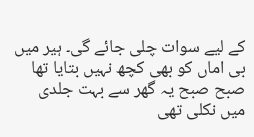کے لیے سوات چلی جائے گی۔ ہیر میں بی اماں کو بھی کچھ نہیں بتایا تھا صبح صبح یہ گھر سے بہت جلدی میں نکلی تھی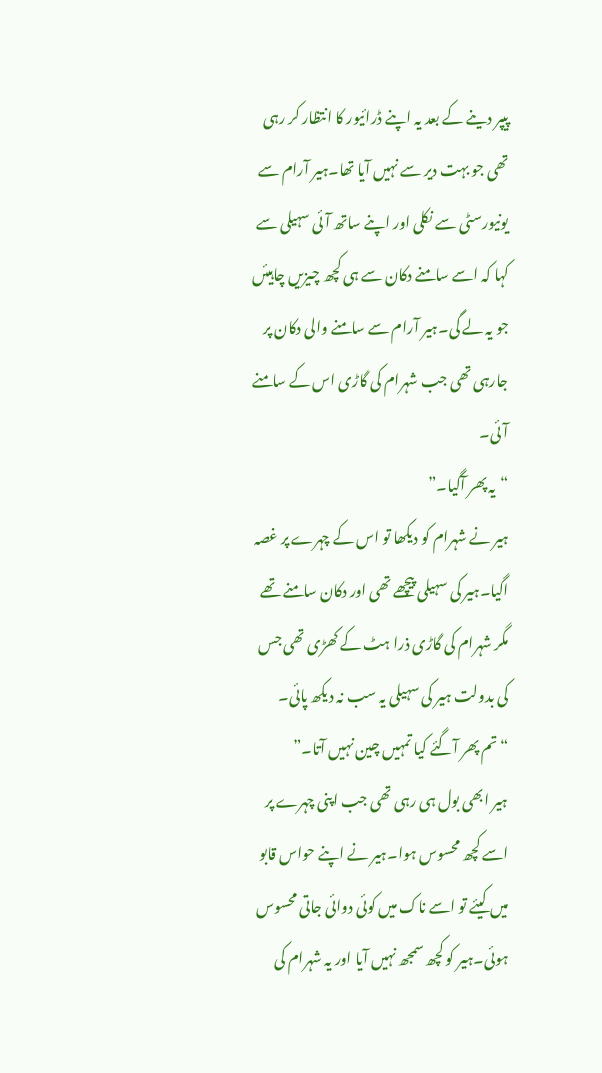پیپر دینے کے بعد یہ اپنے ڈرائیور کا انتظار کر رہی تھی جو بہت دیر سے نہیں آیا تھا۔ہیر آرام سے یونیورسٹی سے نکلی اور اپنے ساتھ آئی سہیلی سے کہا کہ اسے سامنے دکان سے ہی کچھ چیزیں چاہیئں جو یہ لے گی۔ہیر آرام سے سامنے والی دکان پر جارہی تھی جب شہرام کی گاڑی اس کے سامنے آئی۔
“یہ پھر آگیا۔”
ہیر نے شہرام کو دیکھا تو اس کے چہرے پر غصہ اگیا۔ہیر کی سہیلی پیچھے تھی اور دکان سامنے تھے مگر شہرام کی گاڑی ذرا ہٹ کے کھڑی تھی جس کی بدولت ہیر کی سہیلی یہ سب نہ دیکھ پائی۔
“تم پھر آگئے کیا تمہیں چین نہیں آتا۔”
ہیر ابھی بول ہی رہی تھی جب اپنی چہرے پر اسے کچھ محسوس ہوا۔ہیر نے اپنے حواس قابو میں کیئے تو اسے ناک میں کوئی دوائی جاتی محسوس ہوئی۔ہیر کو کچھ سمجھ نہیں آیا اور یہ شہرام کی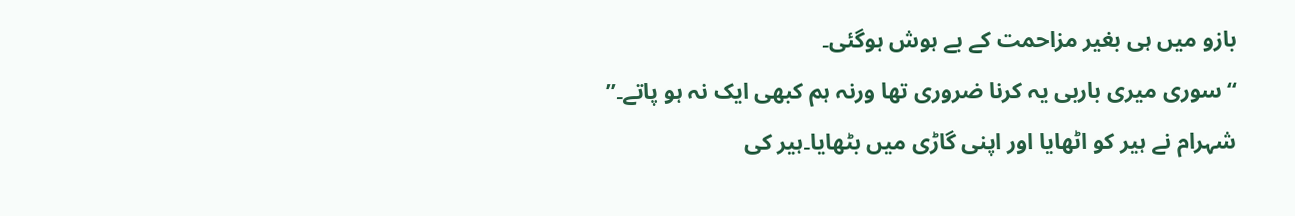بازو میں ہی بغیر مزاحمت کے بے ہوش ہوگئی۔
“سوری میری باربی یہ کرنا ضروری تھا ورنہ ہم کبھی ایک نہ ہو پاتے۔”
شہرام نے ہیر کو اٹھایا اور اپنی گاڑی میں بٹھایا۔ہیر کی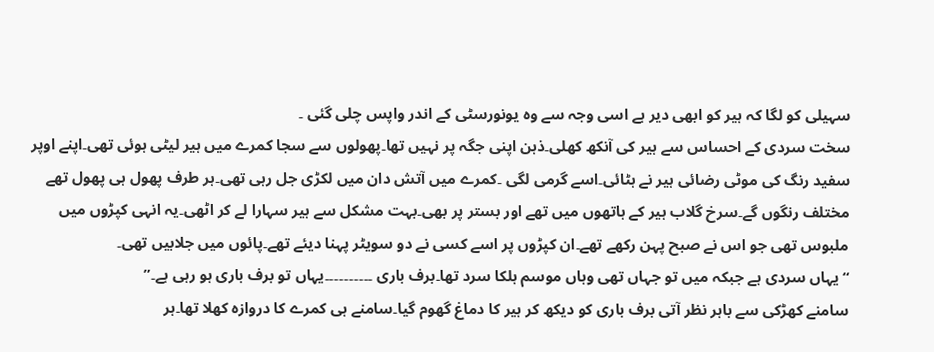سہیلی کو لگا کہ ہیر کو ابھی دیر ہے اسی وجہ سے وہ یونورسٹی کے اندر واپس چلی گئی ۔
سخت سردی کے احساس سے ہیر کی آنکھ کھلی۔ذہن اپنی جگہ پر نہیں تھا۔پھولوں سے سجا کمرے میں ہیر لیٹی ہوئی تھی۔اپنے اوپر سفید رنگ کی موٹی رضائی ہیر نے ہٹائی۔اسے گرمی لگی ۔کمرے میں آتش دان میں لکڑی جل رہی تھی۔ہر طرف پھول ہی پھول تھے مختلف رنگوں گے۔سرخ گلاب ہیر کے ہاتھوں میں تھے اور بستر پر بھی۔بہت مشکل سے ہیر سہارا لے کر اٹھی۔یہ انہی کپڑوں میں ملبوس تھی جو اس نے صبح پہن رکھے تھے۔ان کپڑوں پر اسے کسی نے دو سویٹر پہنا دیئے تھے۔پائوں میں جلابیں تھی۔
“یہاں سردی ہے جبکہ میں تو جہاں تھی وہاں موسم ہلکا سرد تھا۔برف باری ۔۔۔۔۔۔۔۔۔۔یہاں تو برف باری ہو رہی ہے۔”
سامنے کھڑکی سے باہر نظر آتی برف باری کو دیکھ کر ہیر کا دماغ گھوم گیا۔سامنے ہی کمرے کا دروازہ کھلا تھا۔ہر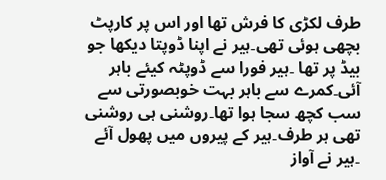طرف لکڑی کا فرش تھا اور اس پر کارپٹ بچھی ہوئی تھی۔ہیر نے اپنا ڈوپتا دیکھا جو بیڈ پر تھا ۔ہیر فورا سے ڈوپٹہ کیئے باہر آئی۔کمرے سے باہر بہت خوبصورتی سے سب کچھ سجا ہوا تھا۔روشنی ہی روشنی تھی ہر طرف۔ہیر کے پیروں میں پھول آئے ۔ہیر نے آواز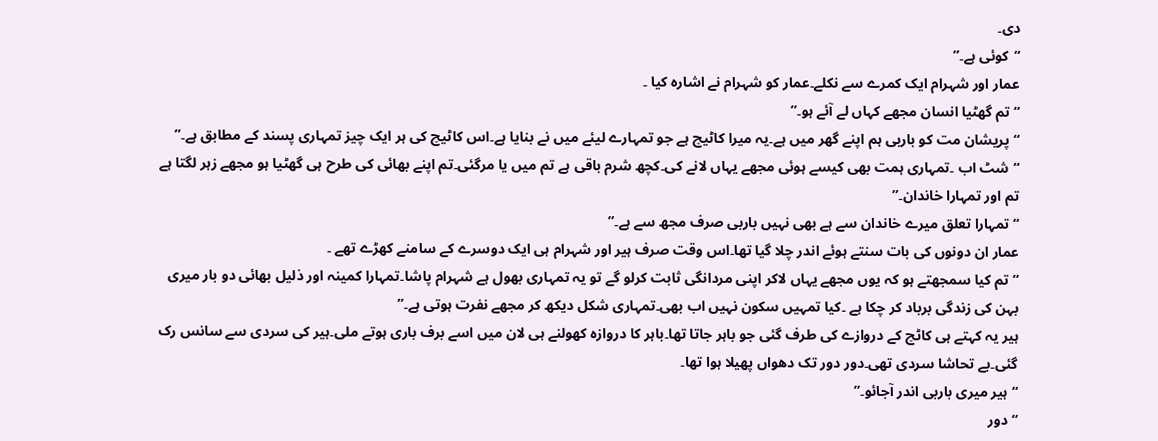دی۔
“کوئی ہے۔”
عمار اور شہرام ایک کمرے سے نکلے۔عمار کو شہرام نے اشارہ کیا ۔
“تم گھٹیا انسان مجھے کہاں لے آئے ہو۔”
“پریشان مت کو باربی ہم اپنے گھر میں ہے۔یہ میرا کاٹیچ ہے جو تمہارے لیئے میں نے بنایا ہے۔اس کاٹیچ کی ہر ایک چیز تمہاری پسند کے مطابق ہے۔”
“شٹ اب ۔تمہاری ہمت بھی کیسے ہوئی مجھے یہاں لانے کی۔کچھ شرم باقی ہے تم میں یا مرگئی۔تم اپنے بھائی کی طرح ہی گھٹیا ہو مجھے زہر لگتا ہے تم اور تمہارا خاندان۔”
“تمہارا تعلق میرے خاندان سے ہے بھی نہیں باربی صرف مجھ سے ہے۔”
عمار ان دونوں کی بات سنتے ہوئے اندر چلا گیا تھا۔اس وقت صرف ہیر اور شہرام ہی ایک دوسرے کے سامنے کھڑے تھے ۔
“تم کیا سمجھتے ہو کہ یوں مجھے یہاں لاکر اپنی مردانگی ثابت کرلو گے تو یہ تمہاری بھول ہے شہرام پاشا۔تمہارا کمینہ اور ذلیل بھائی دو بار میری بہن کی زندگی برباد کر چکا ہے ۔کیا تمہیں سکون نہیں اب بھی۔تمہاری شکل دیکھ کر مجھے نفرت ہوتی ہے۔”
ہیر یہ کہتے ہی کاٹچ کے دروازے کی طرف گئی جو باہر جاتا تھا۔باہر کا دروازہ کھولنے ہی لان میں اسے برف باری ہوتے ملی۔ہیر کی سردی سے سانس رک گئی۔بے تحاشا سردی تھی۔دور دور تک دھواں پھیلا ہوا تھا۔
“ہیر میری باربی اندر آجائو۔”
“دور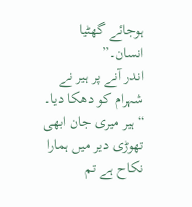ہوجائے گھٹیا انسان۔”
اندر آنے پر ہیر نے شہرام کو دھکا دیا۔
“ہیر میری جان ابھی تھوڑی دیر میں ہمارا نکاح ہے تم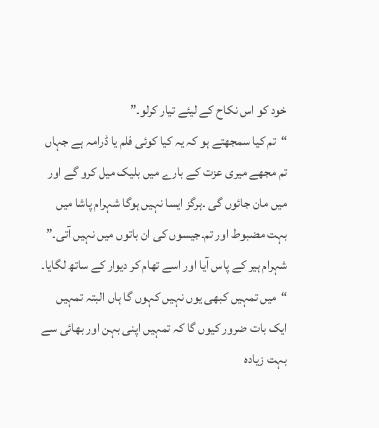خود کو اس نکاح کے لیئے تیار کرلو۔”
“تم کیا سمجھتے ہو کہ یہ کیا کوئی فلم یا ڈرامہ ہے جہاں تم مجھے میری عزت کے بارے میں بلیک میل کرو گے اور میں مان جائوں گی ۔ہرگز ایسا نہیں ہوگا شہرام پاشا میں بہت مضبوط اور تم۔جیسوں کی ان باتوں میں نہیں آتی۔”
شہرام ہیر کے پاس آیا اور اسے تھام کر دیوار کے ساتھ لگایا۔
“میں تمہیں کبھی یوں نہیں کہوں گا ہاں البتہ تمہیں ایک بات ضرور کیوں گا کہ تمہیں اپنی بہن اور بھائی سے بہت زیادہ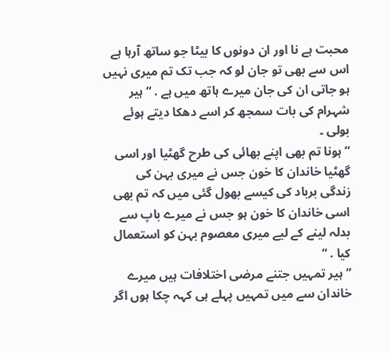محبت ہے نا اور ان دونوں کا بیٹا جو ساتھ آرہا ہے اس سے بھی تو جان لو کہ جب تک تم میری نہیں ہو جاتی ان کی جان میرے ہاتھ میں ہے . “ہیر شہرام کی بات سمجھ کر اسے دھکا دیتے ہوئے بولی ۔
” ہونا تم بھی اپنے بھائی کی طرح گھٹیا اور اسی گھٹیا خاندان کا خون جس نے میری بہن کی زندگی برباد کی کیسے بھول گئی میں کہ تم بھی اسی خاندان کا خون ہو جس نے میرے باپ سے بدلہ لینے کے لیے میری معصوم بہن کو استعمال کیا . “
” ہیر تمہیں جتنے مرضی اختلافات ہیں میرے خاندان سے میں تمہیں پہلے ہی کہہ چکا ہوں اگر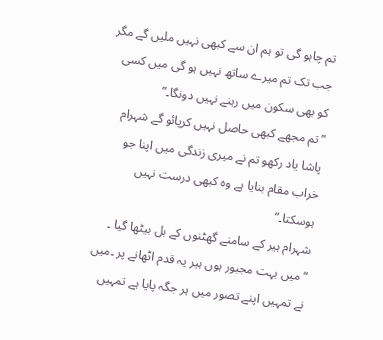تم چاہو گی تو ہم ان سے کبھی نہیں ملیں گے مگر جب تک تم میرے ساتھ نہیں ہو گی میں کسی کو بھی سکون میں رہنے نہیں دونگا۔”
”تم مجھے کبھی حاصل نہیں کرپائو گے شہرام پاشا یاد رکھو تم نے میری زندگی میں اپنا جو خراب مقام بنایا ہے وہ کبھی درست نہیں ہوسکتا۔”
شہرام ہیر کے سامنے گھٹنوں کے بل بیٹھا گیا ۔
“میں بہت مجبور ہوں ہیر یہ قدم اٹھانے پر ۔میں نے تمہیں اپنے تصور میں ہر جگہ پایا ہے تمہیں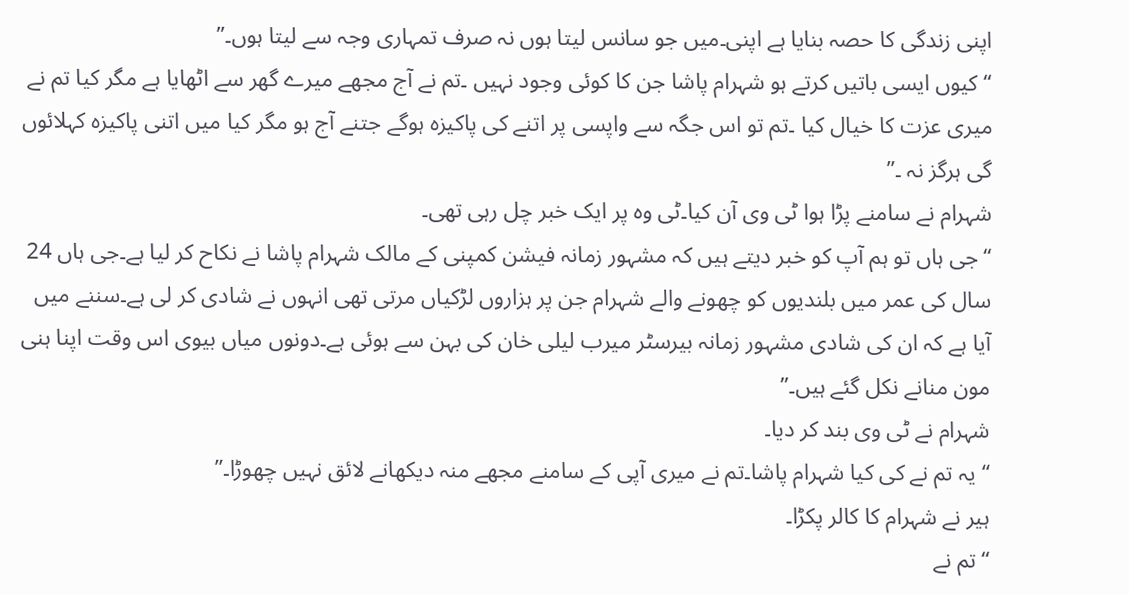اپنی زندگی کا حصہ بنایا ہے اپنی۔میں جو سانس لیتا ہوں نہ صرف تمہاری وجہ سے لیتا ہوں۔”
“کیوں ایسی باتیں کرتے ہو شہرام پاشا جن کا کوئی وجود نہیں ۔تم نے آج مجھے میرے گھر سے اٹھایا ہے مگر کیا تم نے میری عزت کا خیال کیا ۔تم تو اس جگہ سے واپسی پر اتنے کی پاکیزہ ہوگے جتنے آج ہو مگر کیا میں اتنی پاکیزہ کہلائوں گی ہرگز نہ ۔”
شہرام نے سامنے پڑا ہوا ٹی وی آن کیا۔ٹی وہ پر ایک خبر چل رہی تھی۔
“جی ہاں تو ہم آپ کو خبر دیتے ہیں کہ مشہور زمانہ فیشن کمپنی کے مالک شہرام پاشا نے نکاح کر لیا ہے۔جی ہاں 24 سال کی عمر میں بلندیوں کو چھونے والے شہرام جن پر ہزاروں لڑکیاں مرتی تھی انہوں نے شادی کر لی ہے۔سننے میں آیا ہے کہ ان کی شادی مشہور زمانہ بیرسٹر میرب لیلی خان کی بہن سے ہوئی ہے۔دونوں میاں بیوی اس وقت اپنا ہنی مون منانے نکل گئے ہیں۔”
شہرام نے ٹی وی بند کر دیا۔
“یہ تم نے کی کیا شہرام پاشا۔تم نے میری آپی کے سامنے مجھے منہ دیکھانے لائق نہیں چھوڑا۔”
ہیر نے شہرام کا کالر پکڑا۔
“تم نے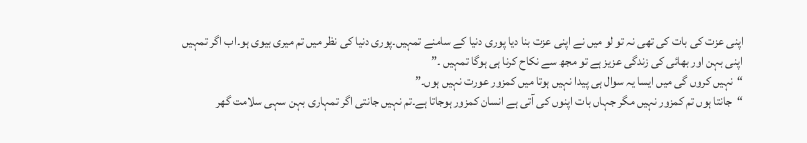اپنی عزت کی بات کی تھی نہ تو لو میں نے اپنی عزت بنا دیا پوری دنیا کے سامنے تمہیں۔پوری دنیا کی نظر میں تم میری بیوی ہو۔اب اگر تمہیں اپنی بہن اور بھائی کی زندگی عزیز ہے تو مجھ سے نکاح کرنا ہی ہوگا تمہیں ۔”
“نہیں کروں گی میں ایسا یہ سوال ہی پیدا نہیں ہوتا میں کمزور عورت نہیں ہوں۔”
“جانتا ہوں تم کمزور نہیں مگر جہاں بات اپنوں کی آتی ہے انسان کمزور ہوجاتا ہے۔تم نہیں جانتی اگر تمہاری بہن سہی سلامت گھر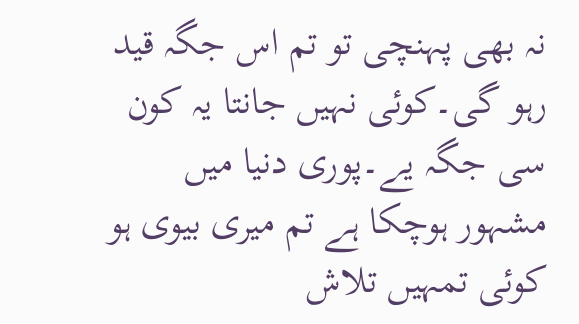نہ بھی پہنچی تو تم اس جگہ قید رہو گی۔کوئی نہیں جانتا یہ کون سی جگہ یے۔پوری دنیا میں مشہور ہوچکا ہے تم میری بیوی ہو کوئی تمہیں تلاش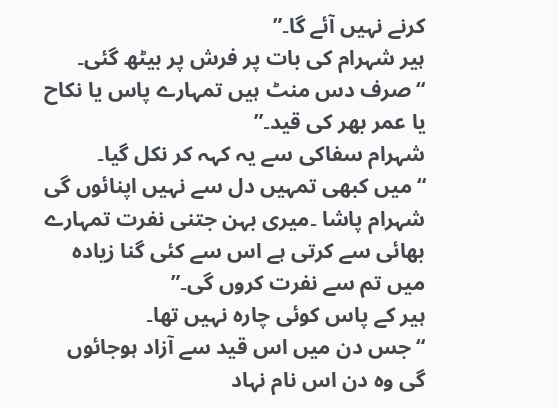کرنے نہیں آئے گا۔”
ہیر شہرام کی بات پر فرش پر بیٹھ گئی۔
“صرف دس منٹ ہیں تمہارے پاس یا نکاح یا عمر بھر کی قید۔”
شہرام سفاکی سے یہ کہہ کر نکل گیا۔
“میں کبھی تمہیں دل سے نہیں اپنائوں گی شہرام پاشا ۔میری بہن جتنی نفرت تمہارے بھائی سے کرتی ہے اس سے کئی گنا زیادہ میں تم سے نفرت کروں گی۔”
ہیر کے پاس کوئی چارہ نہیں تھا۔
“جس دن میں اس قید سے آزاد ہوجائوں گی وہ دن اس نام نہاد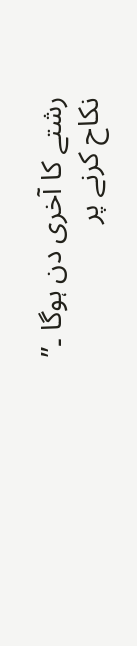رشتے کا آخری دن ہوگا ۔”
نکاح کرنے پر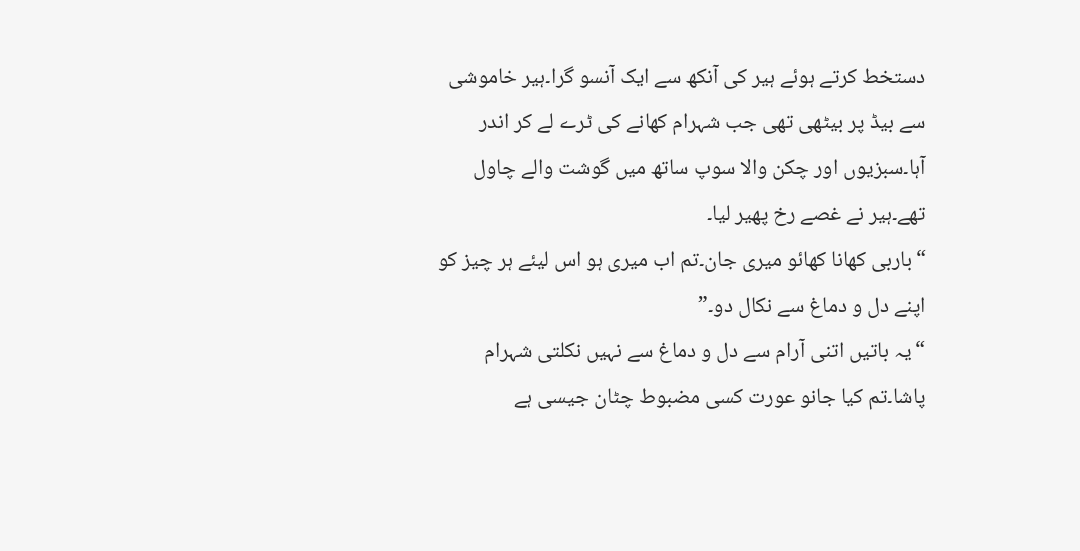دستخط کرتے ہوئے ہیر کی آنکھ سے ایک آنسو گرا۔ہیر خاموشی سے بیڈ پر بیٹھی تھی جب شہرام کھانے کی ٹرے لے کر اندر آہا۔سبزیوں اور چکن والا سوپ ساتھ میں گوشت والے چاول تھے۔ہیر نے غصے رخ پھیر لیا۔
“باربی کھانا کھائو میری جان۔تم اب میری ہو اس لیئے ہر چیز کو اپنے دل و دماغ سے نکال دو۔”
“یہ باتیں اتنی آرام سے دل و دماغ سے نہیں نکلتی شہرام پاشا۔تم کیا جانو عورت کسی مضبوط چٹان جیسی ہے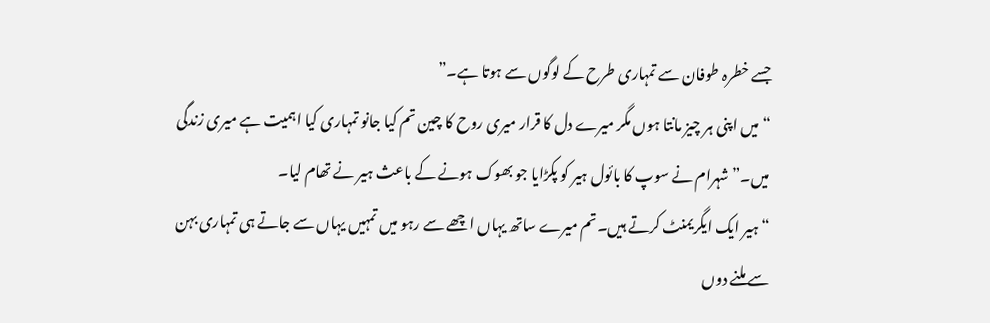جسے خطرہ طوفان سے تمہاری طرح کے لوگوں سے ہوتا ہے۔”
“میں اپنی ہر چیز مانتا ہوں مگر میرے دل کا قرار میری روح کا چین تم کیا جانو تمہاری کیا اہمیت ہے میری زندگی میں۔” شہرام نے سوپ کا بائول ہیر کو پکڑایا جو بھوک ہونے کے باعث ہیر نے تھام لیا۔
“ہیر ایک ایگریمنٹ کرتے ہیں۔تم میرے ساتھ یہاں اچھے سے رہو میں تمہیں یہاں سے جاتے ہی تمہاری بہن سے ملنے دوں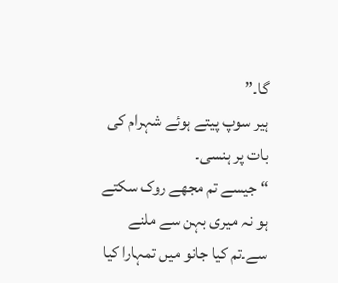گا۔”
ہیر سوپ پیتے ہوئے شہرام کی بات پر ہنسی۔
“جیسے تم مجھے روک سکتے ہو نہ میری بہن سے ملنے سے۔تم کیا جانو میں تمہارا کیا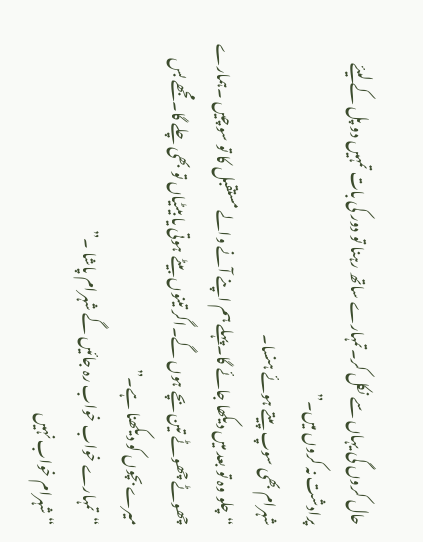حال کروں گی یہاں سے نکل کر۔تمہارے ساتھ رہنا تو دور کی بات تمہیں دو پل کے لیئے پرادشت نہ کروں میں۔”
شہرام بھی سوپ پیتے ہوئے ہنسا۔
“چلو وہ تو بعد میں دیکھا جائے گا۔پہلے ہم اپنے آنے والے مستقبل کا تو سوچیں ۔ہمارے چھوٹے چھوٹے تین بچے ہوں گے۔اگر تینوں بیٹے ہوتی یا بیٹیاں تو بھی چلے گا۔مجھے بس میرے بچوں کو دیکھنا ہے۔”
“تمہارے خواب خواب رہ جائیں گے شہرام پاشا ۔”
“شہرام خواب نہیں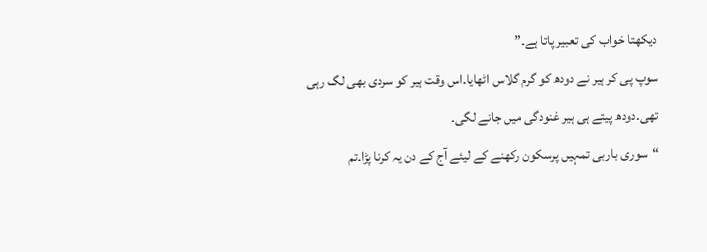دیکھتا خواب کی تعبیر پاتا ہے۔”
سوپ پی کر ہیر نے دودھ کو گرم گلاس اٹھایا۔اس وقت ہیر کو سردی بھی لگ رہی تھی۔دودھ پیتے ہی ہیر غنودگی میں جانے لگی۔
“سوری باربی تمہیں پرسکون رکھنے کے لیئے آج کے دن یہ کرنا پڑا۔تم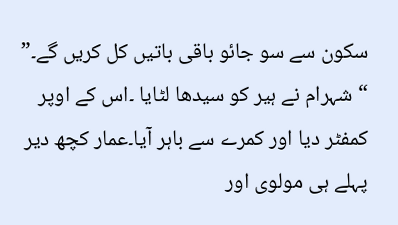سکون سے سو جائو باقی باتیں کل کریں گے۔”
“شہرام نے ہیر کو سیدھا لٹایا ۔اس کے اوپر کمفٹر دیا اور کمرے سے باہر آیا۔عمار کچھ دیر پہلے ہی مولوی اور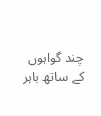چند گواہوں کے ساتھ باہر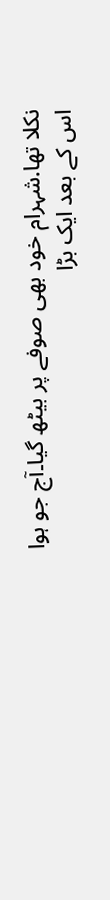نکلا تھا.شہرام خود بھی صوفے پر بیٹھ گیا۔آج جو ہوا اس کے بعد ایک بڑا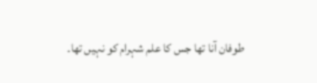طوفان آنا تھا جس کا علم شہرام کو نہیں تھا۔